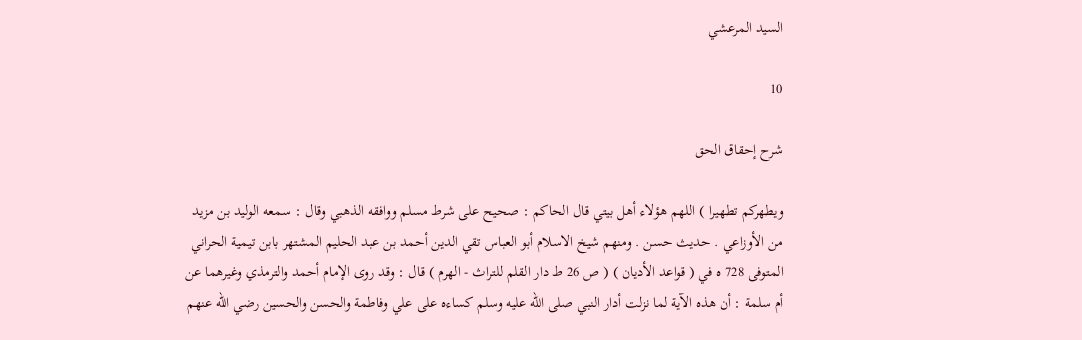السيد المرعشي

10

شرح إحقاق الحق

ويطهركم تطهيرا ) اللهم هؤلاء أهل بيتي قال الحاكم : صحيح على شرط مسلم ووافقه الذهبي وقال : سمعه الوليد بن مزيد من الأوزاعي . حديث حسن . ومنهم شيخ الاسلام أبو العباس تقي الدين أحمد بن عبد الحليم المشتهر بابن تيمية الحراني المتوفى 728 ه في ( قواعد الأديان ) ( ص 26 ط دار القلم للتراث - الهرم ) قال : وقد روى الإمام أحمد والترمذي وغيرهما عن أم سلمة : أن هذه الآية لما نزلت أدار النبي صلى الله عليه وسلم كساءه على علي وفاطمة والحسن والحسين رضي الله عنهم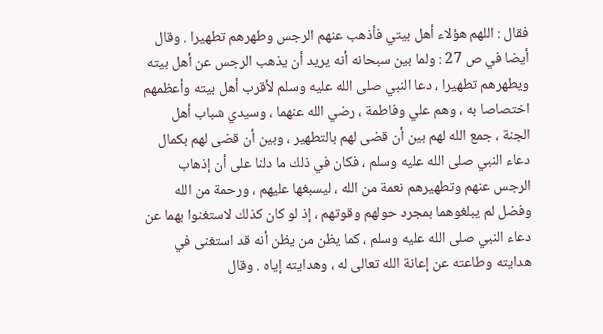فقال : اللهم هؤلاء أهل بيتي فأذهب عنهم الرجس وطهرهم تطهيرا . وقال أيضا في ص 27 : ولما بين سبحانه أنه يريد أن يذهب الرجس عن أهل بيته ويطهرهم تطهيرا ، دعا النبي صلى الله عليه وسلم لأقرب أهل بيته وأعظمهم اختصاصا به ، وهم علي وفاطمة ، رضي الله عنهما ، وسيدي شباب أهل الجنة ، جمع الله لهم بين أن قضى لهم بالتطهير ، وبين أن قضى لهم بكمال دعاء النبي صلى الله عليه وسلم ، فكان في ذلك ما دلنا على أن إذهاب الرجس عنهم وتطهيرهم نعمة من الله ، ليسبغها عليهم ، ورحمة من الله وفضل لم يبلغوهما بمجرد حولهم وقوتهم ، إذ لو كان كذلك لاستغنوا بهما عن دعاء النبي صلى الله عليه وسلم ، كما يظن من يظن أنه قد استغنى في هدايته وطاعته عن إعانة الله تعالى له ، وهدايته إياه . وقال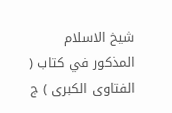شيخ الاسلام المذكور في كتاب ( الفتاوى الكبرى ) ج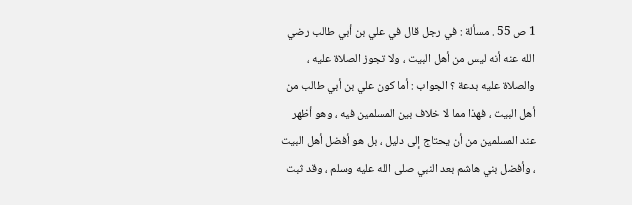1 ص 55 . مسألة : في رجل قال في علي بن أبي طالب رضي الله عنه أنه ليس من أهل البيت ، ولا تجوز الصلاة عليه ، والصلاة عليه بدعة ؟ الجواب : أما كون علي بن أبي طالب من أهل البيت ، فهذا مما لا خلاف بين المسلمين فيه ، وهو أظهر عند المسلمين من أن يحتاج إلى دليل ، بل هو أفضل أهل البيت ، وأفضل بني هاشم بعد النبي صلى الله عليه وسلم ، وقد ثبت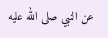عن النبي صلى الله عليه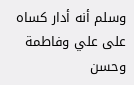وسلم أنه أدار كساه على علي وفاطمة وحسن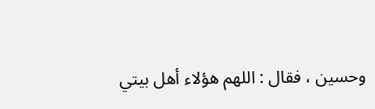وحسين ، فقال : اللهم هؤلاء أهل بيتي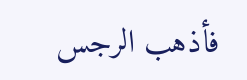فأذهب الرجس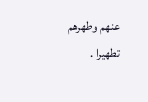عنهم وطهرهم تطهيرا .